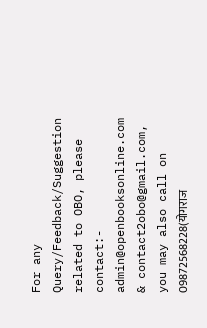For any Query/Feedback/Suggestion related to OBO, please contact:- admin@openbooksonline.com & contact2obo@gmail.com, you may also call on 09872568228(योगराज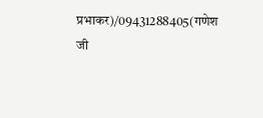प्रभाकर)/09431288405(गणेश जी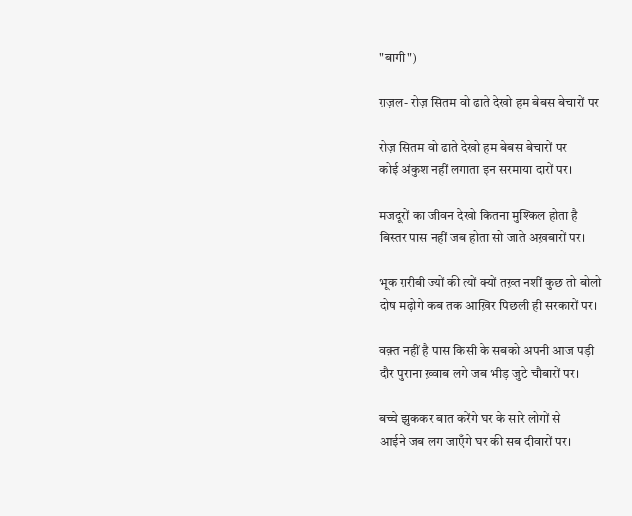"बागी")

ग़ज़ल- रोज़ सितम वो ढाते देखो हम बेबस बेचारों पर

रोज़ सितम वो ढाते देखो हम बेबस बेचारों पर
कोई अंकुश नहीं लगाता इन सरमाया दारों पर।

मजदूरों का जीवन देखो कितना मुश्किल होता है
बिस्तर पास नहीं जब होता सो जाते अख़बारों पर।

भूक ग़रीबी ज्यों की त्यों क्यों तख़्त नशीं कुछ तो बोलो
दोष मढ़ोगे कब तक आख़िर पिछली ही सरकारों पर।

वक़्त नहीं है पास किसी के सबको अपनी आज पड़ी
दौर पुराना ख़्वाब लगे जब भीड़ जुटे चौबारों पर।

बच्चे झुककर बात करेंगे घर के सारे लोगों से
आईने जब लग जाएँगे घर की सब दीवारों पर।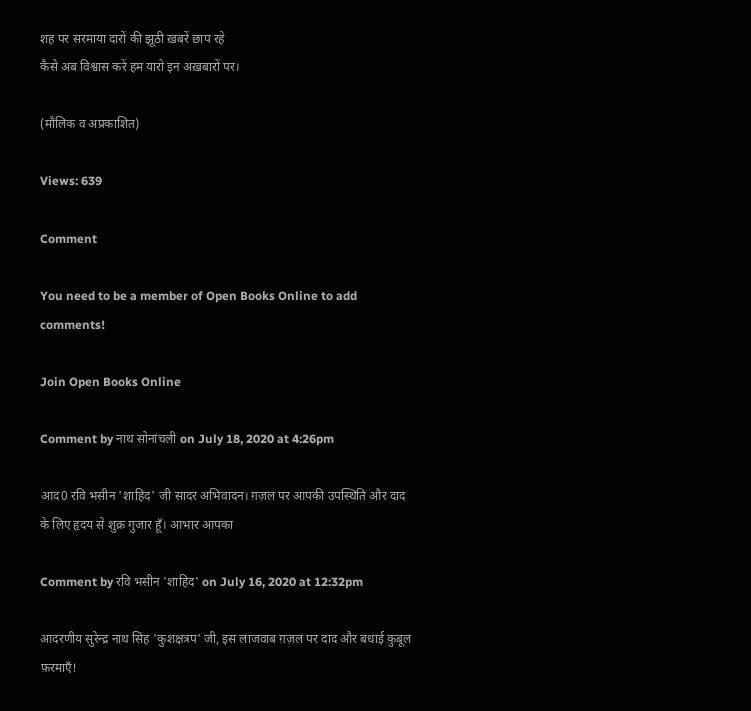शह पर सरमाया दारों की झूठी ख़बरें छाप रहे
कैसे अब विश्वास करें हम यारो इन अख़बारों पर।

(मौलिक व अप्रकाशित)

Views: 639

Comment

You need to be a member of Open Books Online to add comments!

Join Open Books Online

Comment by नाथ सोनांचली on July 18, 2020 at 4:26pm

आद0 रवि भसीन 'शाहिद' जी सादर अभिवादन। ग़ज़ल पर आपकी उपस्थिति और दाद के लिए हृदय से शुक्र गुजार हूँ। आभार आपका

Comment by रवि भसीन 'शाहिद' on July 16, 2020 at 12:32pm

आदरणीय सुरेन्द्र नाथ सिंह 'कुशक्षत्रप' जी, इस लाजवाब ग़ज़ल पर दाद और बधाई क़ुबूल फ़रमाएँ!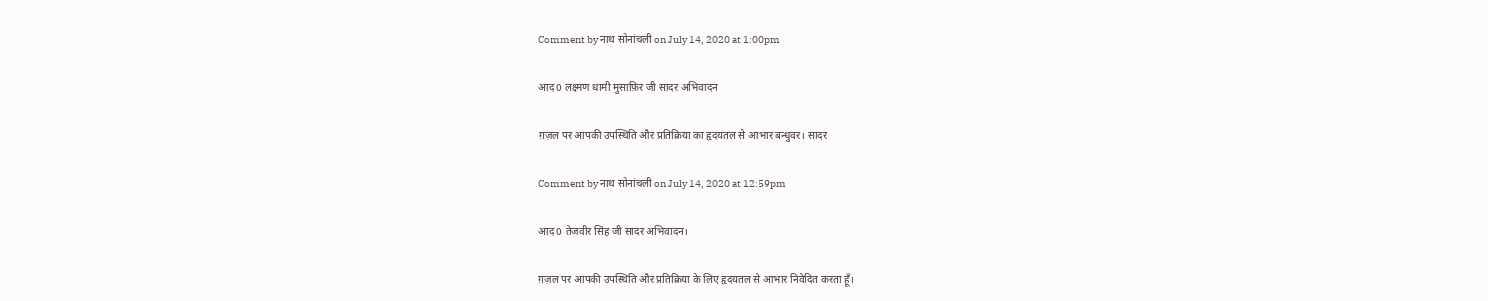Comment by नाथ सोनांचली on July 14, 2020 at 1:00pm

आद0 लक्ष्मण धामी मुसाफ़िर जी सादर अभिवादन

ग़ज़ल पर आपकी उपस्थिति और प्रतिक्रिया का हृदयतल से आभार बन्धुवर। सादर

Comment by नाथ सोनांचली on July 14, 2020 at 12:59pm

आद0 तेजवीर सिंह जी सादर अभिवादन।

ग़ज़ल पर आपकी उपस्थिति और प्रतिक्रिया के लिए हृदयतल से आभार निवेदित करता हूँ।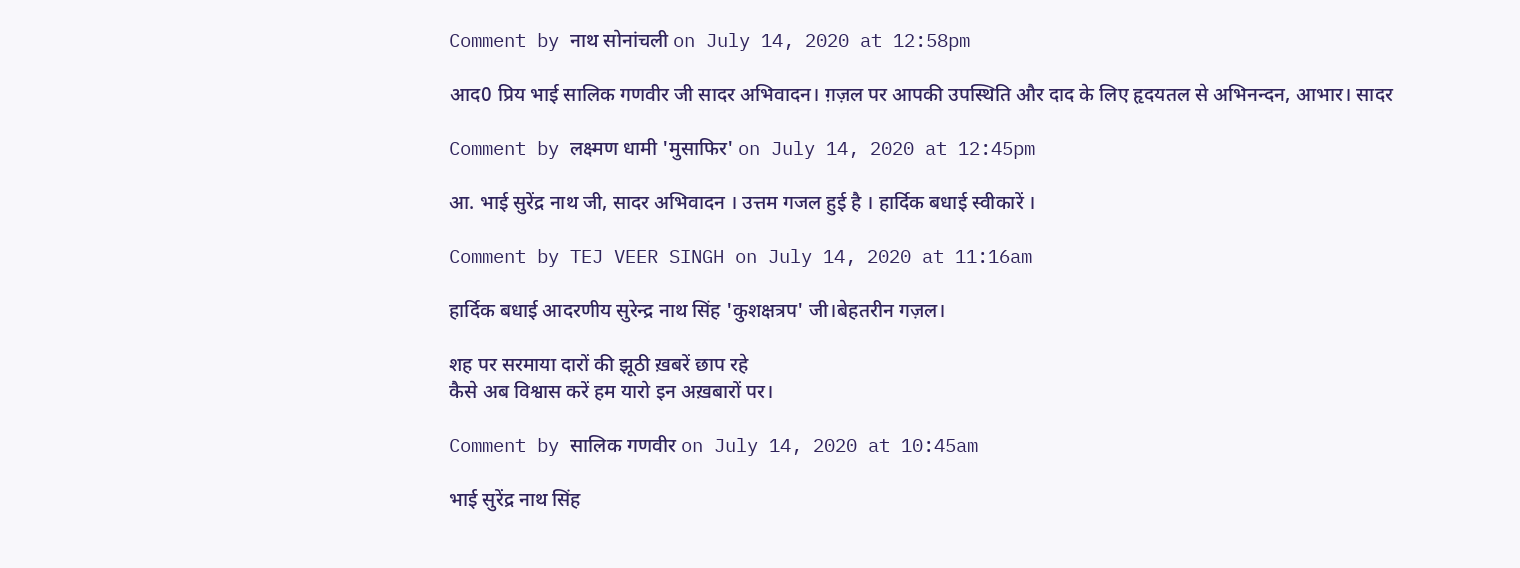Comment by नाथ सोनांचली on July 14, 2020 at 12:58pm

आद0 प्रिय भाई सालिक गणवीर जी सादर अभिवादन। ग़ज़ल पर आपकी उपस्थिति और दाद के लिए हृदयतल से अभिनन्दन, आभार। सादर

Comment by लक्ष्मण धामी 'मुसाफिर' on July 14, 2020 at 12:45pm

आ. भाई सुरेंद्र नाथ जी, सादर अभिवादन । उत्तम गजल हुई है । हार्दिक बधाई स्वीकारें ।

Comment by TEJ VEER SINGH on July 14, 2020 at 11:16am

हार्दिक बधाई आदरणीय सुरेन्द्र नाथ सिंह 'कुशक्षत्रप' जी।बेहतरीन गज़ल।

शह पर सरमाया दारों की झूठी ख़बरें छाप रहे
कैसे अब विश्वास करें हम यारो इन अख़बारों पर।

Comment by सालिक गणवीर on July 14, 2020 at 10:45am

भाई सुरेंद्र नाथ सिंह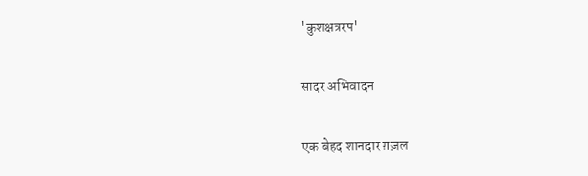'कुशक्षत्ररप'

सादर अभिवादन

एक बेहद शानदार ग़ज़ल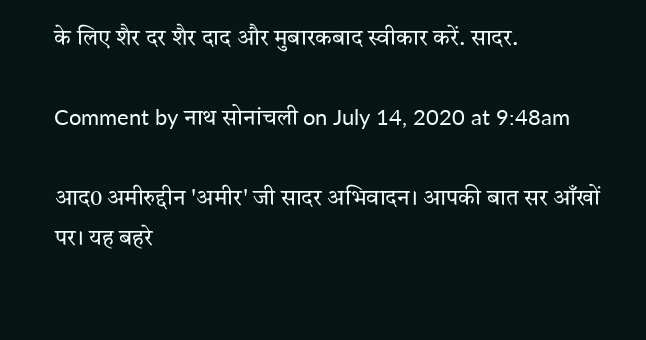के लिए शैर दर शैर दाद और मुबारकबाद स्वीकार करें. सादर.

Comment by नाथ सोनांचली on July 14, 2020 at 9:48am

आद0 अमीरुद्दीन 'अमीर' जी सादर अभिवादन। आपकी बात सर आँखों पर। यह बहरे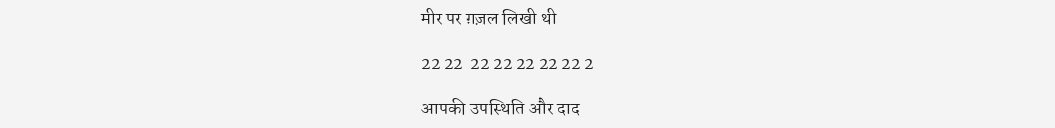मीर पर ग़ज़ल लिखी थी

22 22  22 22 22 22 22 2

आपकी उपस्थिति और दाद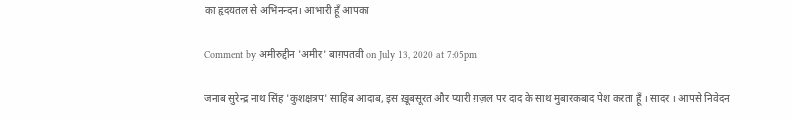का हृदयतल से अभिनन्दन। आभारी हूँ आपका

Comment by अमीरुद्दीन 'अमीर' बाग़पतवी on July 13, 2020 at 7:05pm

जनाब सुरेन्द्र नाथ सिंह 'कुशक्षत्रप' साहिब आदाब, इस ख़ूबसूरत और प्यारी ग़ज़ल पर दाद के साथ मुबारकबाद पेश करता हूँ । सादर । आपसे निवेदन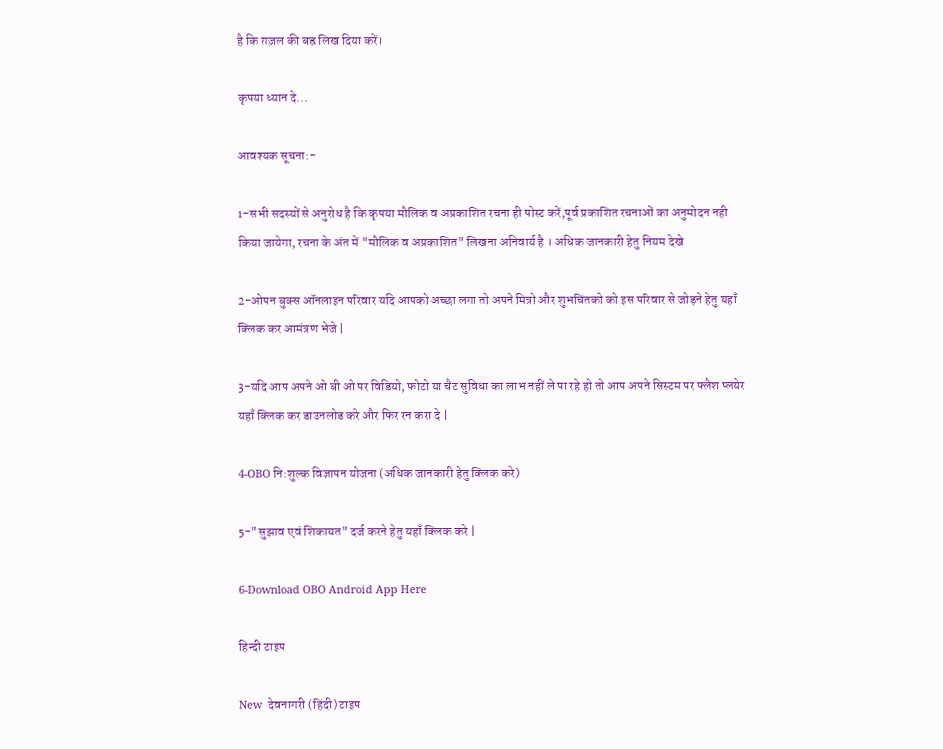है कि ग़ज़ल की बह्र लिख दिया करें।

कृपया ध्यान दे...

आवश्यक सूचना:-

1-सभी सदस्यों से अनुरोध है कि कृपया मौलिक व अप्रकाशित रचना ही पोस्ट करें,पूर्व प्रकाशित रचनाओं का अनुमोदन नही किया जायेगा, रचना के अंत में "मौलिक व अप्रकाशित" लिखना अनिवार्य है । अधिक जानकारी हेतु नियम देखे

2-ओपन बुक्स ऑनलाइन परिवार यदि आपको अच्छा लगा तो अपने मित्रो और शुभचिंतको को इस परिवार से जोड़ने हेतु यहाँ क्लिक कर आमंत्रण भेजे |

3-यदि आप अपने ओ बी ओ पर विडियो, फोटो या चैट सुविधा का लाभ नहीं ले पा रहे हो तो आप अपने सिस्टम पर फ्लैश प्लयेर यहाँ क्लिक कर डाउनलोड करे और फिर रन करा दे |

4-OBO नि:शुल्क विज्ञापन योजना (अधिक जानकारी हेतु क्लिक करे)

5-"सुझाव एवं शिकायत" दर्ज करने हेतु यहाँ क्लिक करे |

6-Download OBO Android App Here

हिन्दी टाइप

New  देवनागरी (हिंदी) टाइप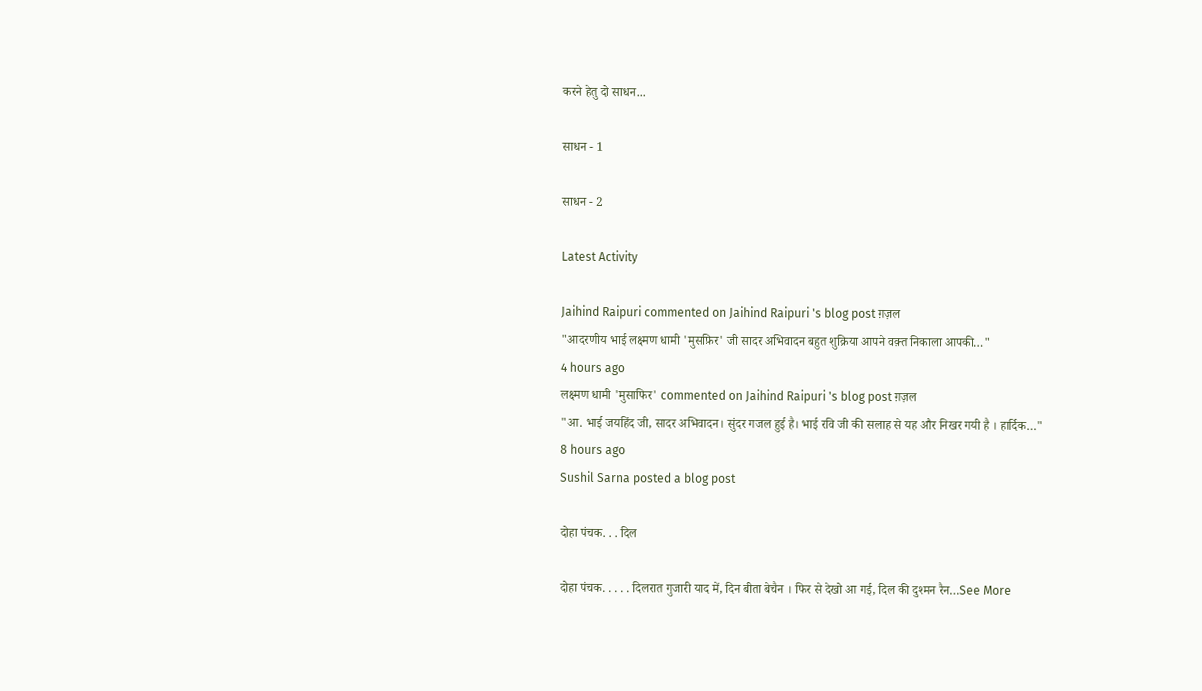करने हेतु दो साधन...

साधन - 1

साधन - 2

Latest Activity

Jaihind Raipuri commented on Jaihind Raipuri 's blog post ग़ज़ल
"आदरणीय भाई लक्ष्मण धामी 'मुसफ़िर' जी सादर अभिवादन बहुत शुक्रिया आपने वक़्त निकाला आपकी…"
4 hours ago
लक्ष्मण धामी 'मुसाफिर' commented on Jaihind Raipuri 's blog post ग़ज़ल
"आ. भाई जयहिंद जी, सादर अभिवादन। सुंदर गजल हुई है। भाई रवि जी की सलाह से यह और निखर गयी है । हार्दिक…"
8 hours ago
Sushil Sarna posted a blog post

दोहा पंचक. . . दिल

दोहा पंचक. . . . . दिलरात गुजारी याद में, दिन बीता बेचैन । फिर से देखो आ गई, दिल की दुश्मन रैन…See More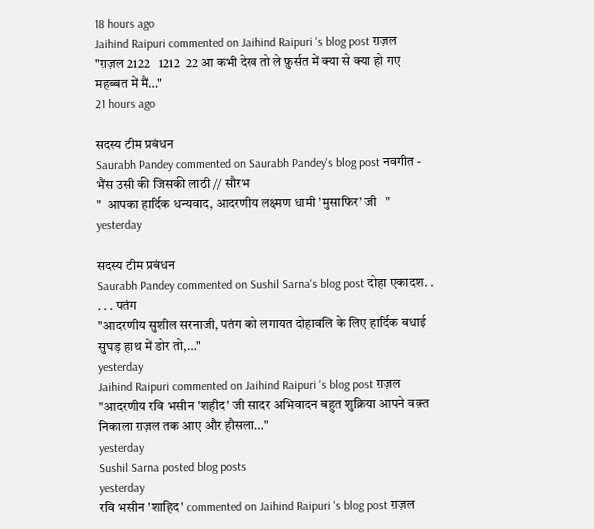18 hours ago
Jaihind Raipuri commented on Jaihind Raipuri 's blog post ग़ज़ल
"ग़ज़ल 2122   1212  22 आ कभी देख तो ले फ़ुर्सत में क्या से क्या हो गए महब्बत में मैं…"
21 hours ago

सदस्य टीम प्रबंधन
Saurabh Pandey commented on Saurabh Pandey's blog post नवगीत - भैंस उसी की जिसकी लाठी // सौरभ
"  आपका हार्दिक धन्यवाद, आदरणीय लक्ष्मण धामी ’मुसाफिर’ जी   "
yesterday

सदस्य टीम प्रबंधन
Saurabh Pandey commented on Sushil Sarna's blog post दोहा एकादश. . . . . पतंग
"आदरणीय सुशील सरनाजी, पतंग को लगायत दोहावलि के लिए हार्दिक बधाई  सुघड़ हाथ में डोर तो,…"
yesterday
Jaihind Raipuri commented on Jaihind Raipuri 's blog post ग़ज़ल
"आदरणीय रवि भसीन 'शहीद' जी सादर अभिवादन बहुत शुक्रिया आपने वक़्त निकाला ग़ज़ल तक आए और हौसला…"
yesterday
Sushil Sarna posted blog posts
yesterday
रवि भसीन 'शाहिद' commented on Jaihind Raipuri 's blog post ग़ज़ल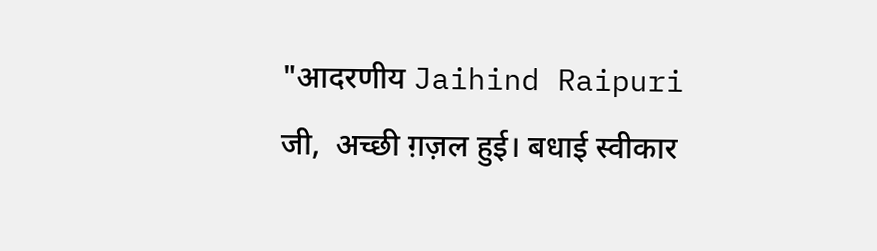"आदरणीय Jaihind Raipuri जी,  अच्छी ग़ज़ल हुई। बधाई स्वीकार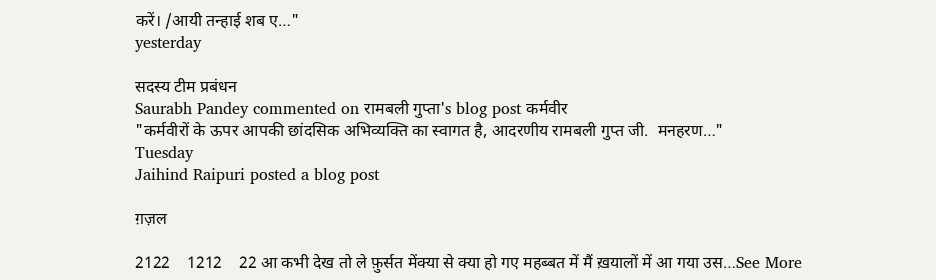करें। /आयी तन्हाई शब ए…"
yesterday

सदस्य टीम प्रबंधन
Saurabh Pandey commented on रामबली गुप्ता's blog post कर्मवीर
"कर्मवीरों के ऊपर आपकी छांदसिक अभिव्यक्ति का स्वागत है, आदरणीय रामबली गुप्त जी.  मनहरण…"
Tuesday
Jaihind Raipuri posted a blog post

ग़ज़ल

2122    1212    22 आ कभी देख तो ले फ़ुर्सत मेंक्या से क्या हो गए महब्बत में मैं ख़यालों में आ गया उस…See More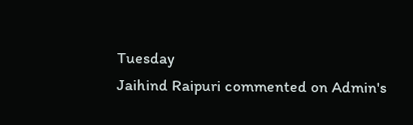Tuesday
Jaihind Raipuri commented on Admin's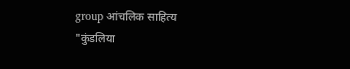group आंचलिक साहित्य
"कुंडलिया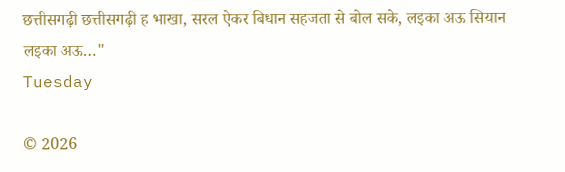छत्तीसगढ़ी छत्तीसगढ़ी ह भाखा, सरल ऐकर बिधान सहजता से बोल सके, लइका अऊ सियान लइका अऊ…"
Tuesday

© 2026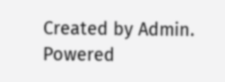Created by Admin.   Powered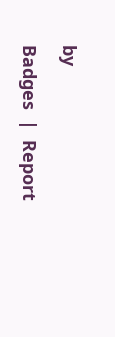by

Badges  |  Report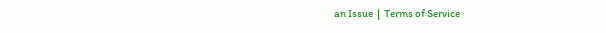an Issue  |  Terms of Service